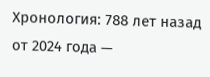Хронология: 788 лет назад от 2024 года —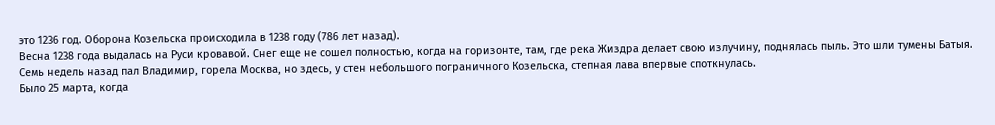это 1236 год. Оборона Козельска происходила в 1238 году (786 лет назад).
Весна 1238 года выдалась на Руси кровавой. Снег еще не сошел полностью, когда на горизонте, там, где река Жиздра делает свою излучину, поднялась пыль. Это шли тумены Батыя.
Семь недель назад пал Владимир, горела Москва, но здесь, у стен небольшого пограничного Козельска, степная лава впервые споткнулась.
Было 25 марта, когда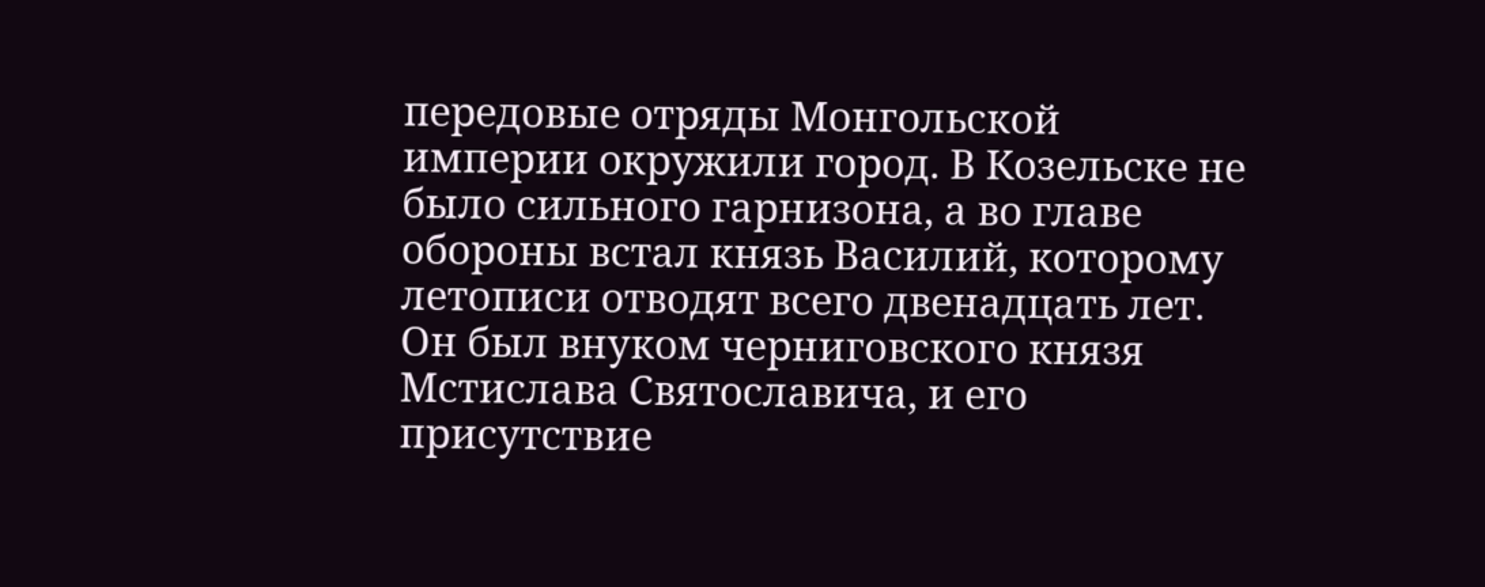передовые отряды Монгольской империи окружили город. В Козельске не было сильного гарнизона, а во главе обороны встал князь Василий, которому летописи отводят всего двенадцать лет. Он был внуком черниговского князя Мстислава Святославича, и его присутствие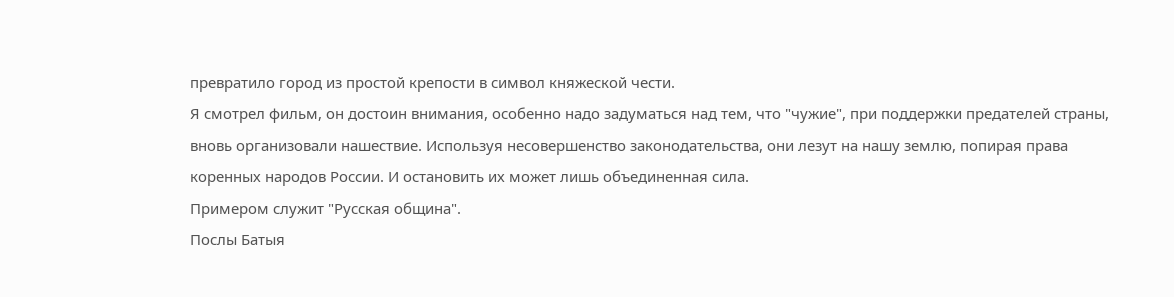превратило город из простой крепости в символ княжеской чести.
Я смотрел фильм, он достоин внимания, особенно надо задуматься над тем, что "чужие", при поддержки предателей страны, вновь организовали нашествие. Используя несовершенство законодательства, они лезут на нашу землю, попирая права коренных народов России. И остановить их может лишь объединенная сила.
Примером служит "Русская община".
Послы Батыя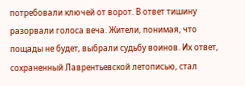потребовали ключей от ворот. В ответ тишину разорвали голоса веча. Жители, понимая, что пощады не будет, выбрали судьбу воинов. Их ответ, сохраненный Лаврентьевской летописью, стал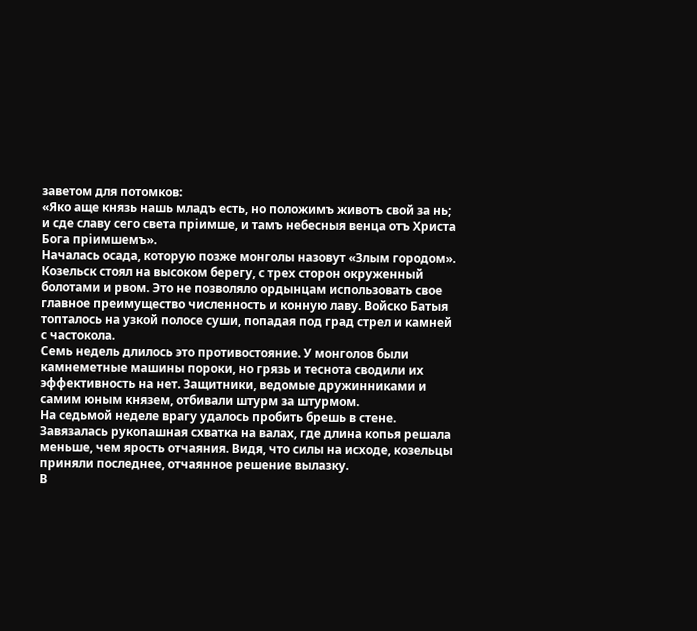заветом для потомков:
«Яко аще князь нашь младъ есть, но положимъ животъ свой за нь; и сде славу сего света прiимше, и тамъ небесныя венца отъ Христа Бога прiимшемъ».
Началась осада, которую позже монголы назовут «Злым городом». Козельск стоял на высоком берегу, с трех сторон окруженный болотами и рвом. Это не позволяло ордынцам использовать свое главное преимущество численность и конную лаву. Войско Батыя топталось на узкой полосе суши, попадая под град стрел и камней с частокола.
Семь недель длилось это противостояние. У монголов были камнеметные машины пороки, но грязь и теснота сводили их эффективность на нет. Защитники, ведомые дружинниками и самим юным князем, отбивали штурм за штурмом.
На седьмой неделе врагу удалось пробить брешь в стене. Завязалась рукопашная схватка на валах, где длина копья решала меньше, чем ярость отчаяния. Видя, что силы на исходе, козельцы приняли последнее, отчаянное решение вылазку.
В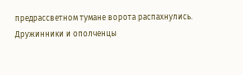предрассветном тумане ворота распахнулись.
Дружинники и ополченцы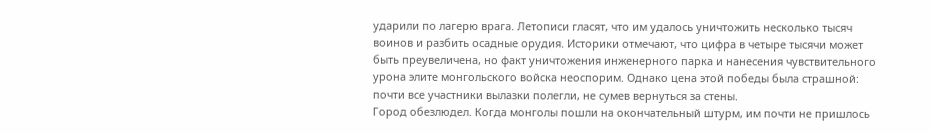ударили по лагерю врага. Летописи гласят, что им удалось уничтожить несколько тысяч воинов и разбить осадные орудия. Историки отмечают, что цифра в четыре тысячи может быть преувеличена, но факт уничтожения инженерного парка и нанесения чувствительного урона элите монгольского войска неоспорим. Однако цена этой победы была страшной: почти все участники вылазки полегли, не сумев вернуться за стены.
Город обезлюдел. Когда монголы пошли на окончательный штурм, им почти не пришлось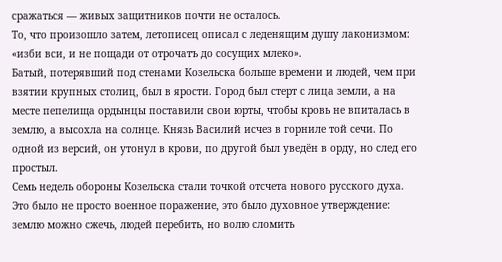сражаться — живых защитников почти не осталось.
То, что произошло затем, летописец описал с леденящим душу лаконизмом: «изби вси, и не пощади от отрочатъ до сосущих млеко».
Батый, потерявший под стенами Козельска больше времени и людей, чем при взятии крупных столиц, был в ярости. Город был стерт с лица земли, а на месте пепелища ордынцы поставили свои юрты, чтобы кровь не впиталась в землю, а высохла на солнце. Князь Василий исчез в горниле той сечи. По одной из версий, он утонул в крови, по другой был уведён в орду, но след его простыл.
Семь недель обороны Козельска стали точкой отсчета нового русского духа. Это было не просто военное поражение, это было духовное утверждение: землю можно сжечь, людей перебить, но волю сломить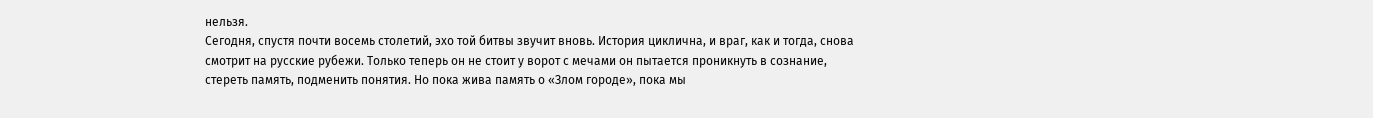нельзя.
Сегодня, спустя почти восемь столетий, эхо той битвы звучит вновь. История циклична, и враг, как и тогда, снова смотрит на русские рубежи. Только теперь он не стоит у ворот с мечами он пытается проникнуть в сознание, стереть память, подменить понятия. Но пока жива память о «Злом городе», пока мы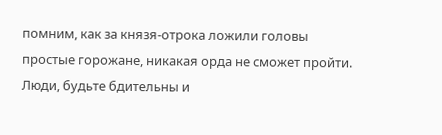помним, как за князя-отрока ложили головы простые горожане, никакая орда не сможет пройти.
Люди, будьте бдительны и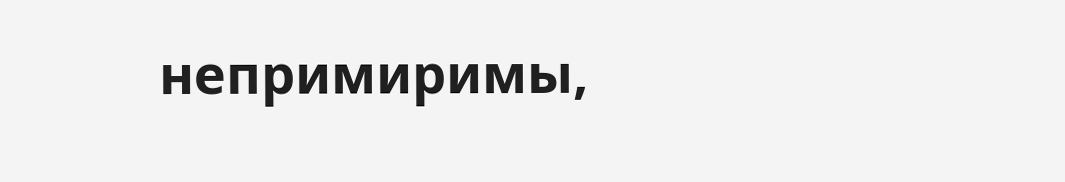непримиримы,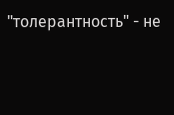"толерантность" - не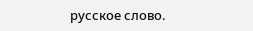русское слово.